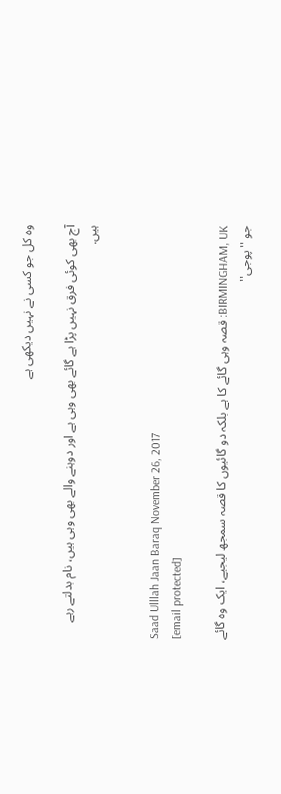وہ کل جو کسی نے نہیں دیکھی ہے

آج بھی کوئی فرق نہیں پڑا ہے گائے بھی وہی ہے اور دوہنے والے بھی وہی ہیں، نام بدلتے رہے ہیں.


Saad Ulllah Jaan Baraq November 26, 2017
[email protected]

BIRMINGHAM, UK: قصہ وہی گائے کا ہے بلکہ دو گائیوں کا قصہ سمجھ لیجیے، ایک وہ گائے جو ''پوجی''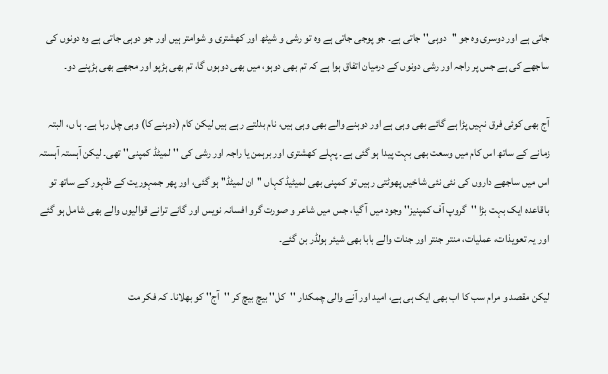جاتی ہے اور دوسری وہ جو ''دوہی'' جاتی ہے۔ جو پوجی جاتی ہے وہ تو رشی و شیٹھ اور کھشتری و شوامتر ہیں اور جو دوہی جاتی ہے وہ دونوں کی ساجھے کی ہے جس پر راجہ اور رشی دونوں کے درمیان اتفاق ہوا ہے کہ تم بھی دوہو، میں بھی دوہوں گا، تم بھی ہڑپو اور مجھے بھی ہڑپنے دو۔

آج بھی کوئی فرق نہیں پڑا ہے گائے بھی وہی ہے اور دوہنے والے بھی وہی ہیں، نام بدلتے رہے ہیں لیکن کام (دوہنے کا) وہی چل رہا ہے۔ ہا ں، البتہ زمانے کے ساتھ اس کام میں وسعت بھی بہت پیدا ہو گئی ہے۔ پہلے کھشتری اور برہمن یا راجہ اور رشی کی ''لمیٹڈ کمپنی'' تھی۔ لیکن آہستہ آہستہ اس میں ساجھے داروں کی نئی نئی شاخیں پھوٹتی رہیں تو کمپنی بھی لمیٹیڈ کہاں ''ان لمیٹڈ'' ہو گئی، اور پھر جمہوریت کے ظہور کے ساتھ تو باقاعدہ ایک بہت بڑا ''گروپ آف کمپنیز'' وجود میں آ گیا، جس میں شاعر و صورت گرو افسانہ نویس اور گانے ترانے قوالیوں والے بھی شامل ہو گئے اور یہ تعویذات، عملیات، منتر جنتر اور جنات والے بابا بھی شیئر ہولڈر بن گئے۔

لیکن مقصد و مرام سب کا اب بھی ایک ہی ہے، امید اور آنے والی چمکدار ''کل'' بیچ بیچ کر ''آج'' کو بھلانا۔ کہ فکر مت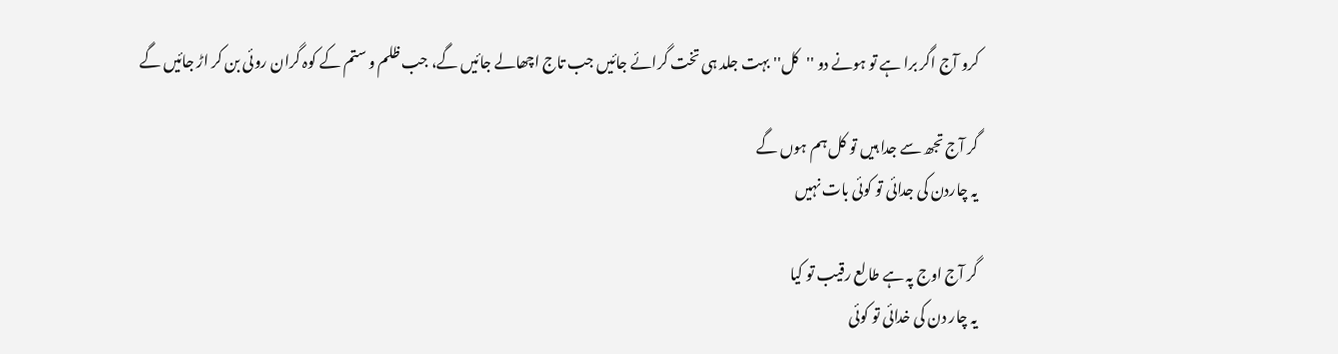کرو آج اگر برا ہے تو ہونے دو ''کل'' بہت جلد ہی تخت گرائے جائیں جب تاج اچھالے جائیں گے، جب ظلم و ستم کے کوہ گران روئی بن کر اڑ جائیں گے

گر آج تجھ سے جدا ہیں تو کل ہم ہوں گے
یہ چاردن کی جدائی تو کوئی بات نہیں

گر آج اوج پہ ہے طالع رقیب تو کیا
یہ چار دن کی خدائی تو کوئی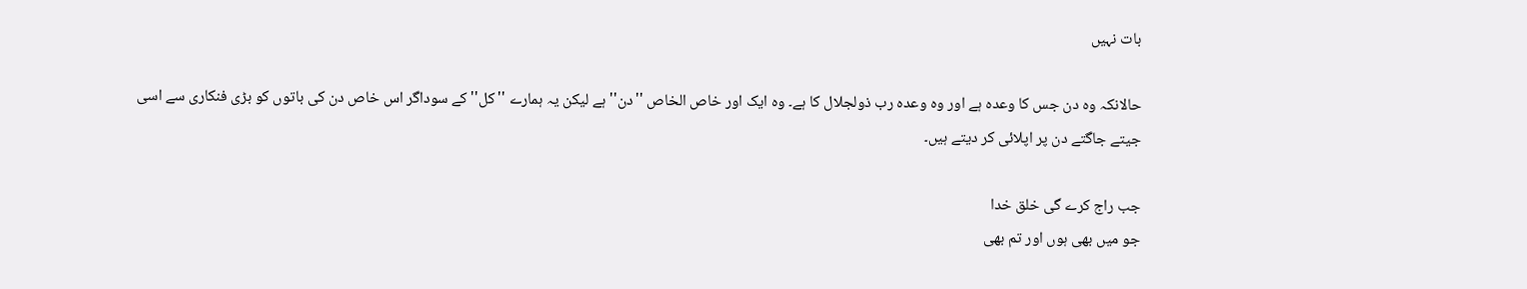بات نہیں

حالانکہ وہ دن جس کا وعدہ ہے اور وہ وعدہ رب ذولجلال کا ہے۔ وہ ایک اور خاص الخاص ''دن'' ہے لیکن یہ ہمارے ''کل'' کے سوداگر اس خاص دن کی باتوں کو بڑی فنکاری سے اسی جیتے جاگتے دن پر اپلائی کر دیتے ہیں۔

جب راج کرے گی خلق خدا
جو میں بھی ہوں اور تم بھی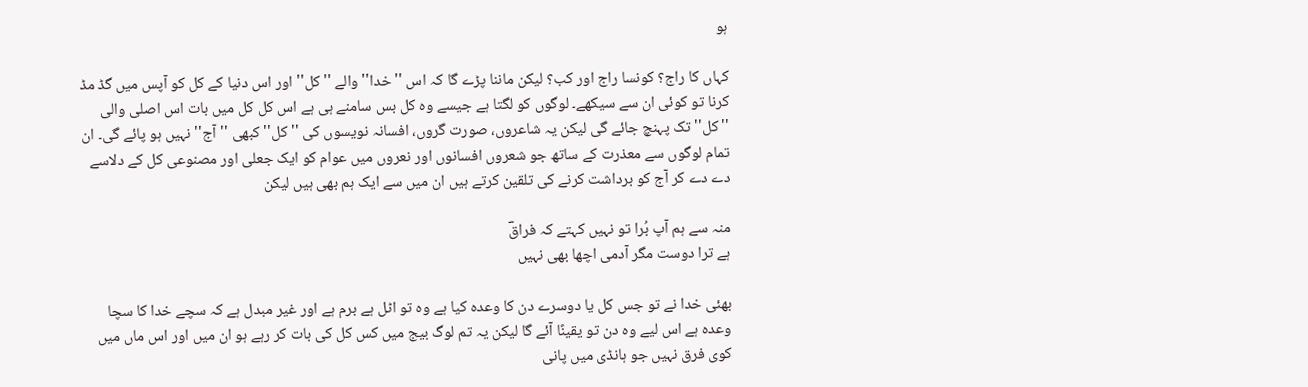ہو

کہاں کا راج؟ کونسا راج اور کب؟ لیکن ماننا پڑے گا کہ اس ''خدا'' والے ''کل'' اور اس دنیا کے کل کو آپس میں گڈ مڈ کرنا تو کوئی ان سے سیکھے۔ لوگوں کو لگتا ہے جیسے وہ کل بس سامنے ہی ہے اس کل کل میں بات اس اصلی والی ''کل'' تک پہنچ جائے گی لیکن یہ شاعروں، صورت گروں، افسانہ نویسوں کی ''کل'' کبھی ''آج'' نہیں ہو پائے گی۔ ان تمام لوگوں سے معذرت کے ساتھ جو شعروں افسانوں اور نعروں میں عوام کو ایک جعلی اور مصنوعی کل کے دلاسے دے دے کر آج کو برداشت کرنے کی تلقین کرتے ہیں ان میں سے ایک ہم بھی ہیں لیکن

منہ سے ہم آپ بُرا تو نہیں کہتے کہ فراقؔ
ہے ترا دوست مگر آدمی اچھا بھی نہیں

بھئی خدا نے تو جس کل یا دوسرے دن کا وعدہ کیا ہے وہ تو اٹل ہے برم ہے اور غیر مبدل ہے کہ سچے خدا کا سچا وعدہ ہے اس لیے وہ دن تو یقینًا آئے گا لیکن یہ تم لوگ بیج میں کس کل کی بات کر رہے ہو ان میں اور اس ماں میں کوی فرق نہیں جو ہانڈی میں پانی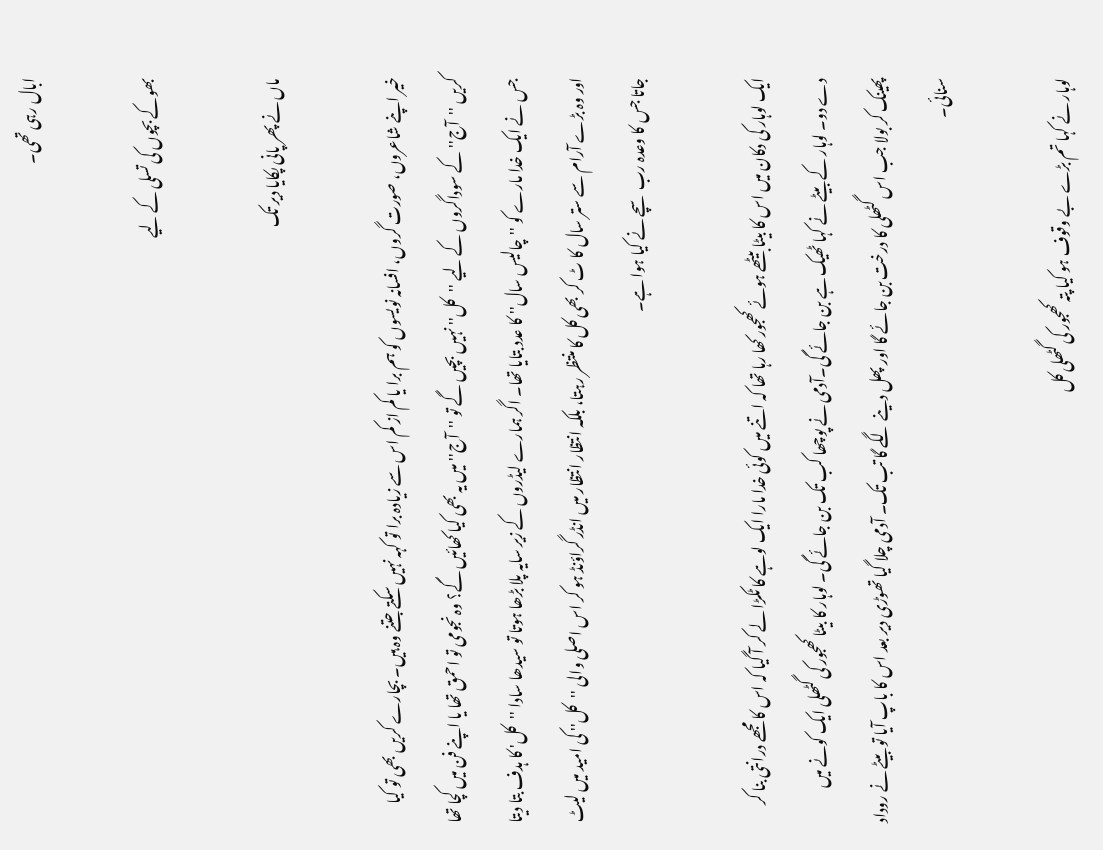ابال رہی تھی۔

بھوکے بچوں کی تسلی کے لیے

ماں نے پھر پانی پکایا دیر تک

خیر اپنے شاعروں، صورت گروں، افسانہ نویسوں کو ہم برا یا کم از کم اس سے زیادہ برا تو کہہ نہیں سکتے جتنے وہ ہیں۔ بچارے کریں بھی تو کیا کریں ''آج'' کے سوداگروں کے لیے ''کل'' نہیں بچیں گے تو ''آج'' میں یہ بھی کیا کھائیں گے؟ وہ نجومی تو احمق تھا یا اپنے فن میں کچا تھا جس نے ایک خدا مارے کو ''چالیس سال'' کا عدد بتایا تھا۔ اگر ہمارے لیڈروں کے زیر سایہ پلا بڑھا ہوتا تو سیدھا سادا ''کل' کا ہدف بتا دیتا اور وہ بڑے آرام سے ستر سال کا ٹ کر بھی کل کا منتظر رہتا، بلکہ انتظار انتظار میں انڈر گراؤنڈ ہو کر اس اصلی والی ''کل'' کی امید میں لیٹ جاتا جس کا وعدہ رب سچے نے کیا ہوا ہے۔

ایک لوہار کی دکان میں اس کا بیٹا بیٹھے ہوئے کھجور کھا رہا تھا کہ اتنے میں کوئی خدا مارا ایک لوہے کا ٹکڑا لے کر آ گیا کہ اس کا مجھے درانتی بنا کر دے دو۔ لوہار کے بیٹے نے کہا ٹھیک ہے بن جائے گی۔آدمی نے پوچھا کب تک بن جائے گی۔ لوہار کا بیٹا کھجور کی گٹھلی ایک کونے میں پھینک کر بولا جب اس گٹھلی کا درخت بن جائے گا اور پھل دینے لگے گا تب تک۔ آدمی چلا گیا تھوڑی دیر بعد اس کا باپ آیا تو بیٹے نے روداد سنائی۔

لوہار نے کہا تم بڑے بے وقوف ہو کیا پتہ کھجور کی گٹھلی کل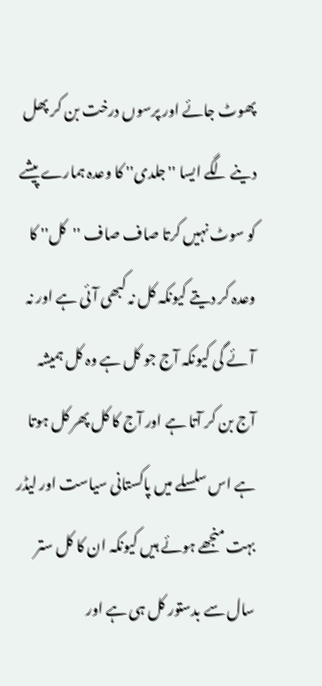پھوٹ جائے اور پرسوں درخت بن کر پھل دینے لگے ایسا ''جلدی'' کا وعدہ ہمارے پیشے کو سوٹ نہیں کرتا صاف صاف ''کل'' کا وعدہ کر دیتے کیونکہ کل نہ کبھی آئی ہے اور نہ آئے گی کیونکہ آج جو کل ہے وہ کل ہمیشہ آج بن کر آتا ہے اور آج کا کل پھر کل ہوتا ہے اس سلسلے میں پاکستانی سیاست اور لیڈر بہت منجھے ہوئے ہیں کیونکہ ان کا کل ستر سال سے بدستور کل ہی ہے اور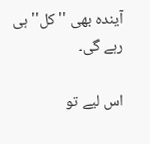آیندہ بھی ''کل'' ہی رہے گی۔

اس لیے تو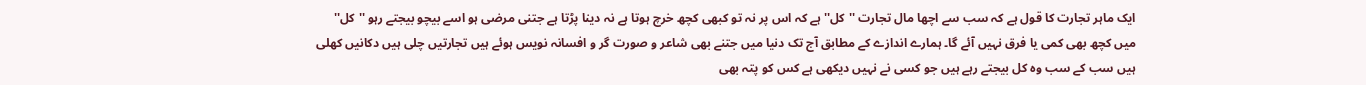ایک ماہر تجارت کا قول ہے کہ سب سے اچھا مال تجارت ''کل'' ہے کہ اس پر نہ تو کبھی کچھ خرچ ہوتا ہے نہ دینا پڑتا ہے جتنی مرضی ہو اسے بیچو بیجتے رہو ''کل'' میں کچھ بھی کمی یا فرق نہیں آئے گا۔ ہمارے اندازے کے مطابق آج تک دنیا میں جتنے بھی شاعر و صورت گر و افسانہ نویس ہوئے ہیں تجارتیں چلی ہیں دکانیں کھلی ہیں سب کے سب وہ کل بیجتے رہے ہیں جو کسی نے نہیں دیکھی ہے کس کو پتہ بھی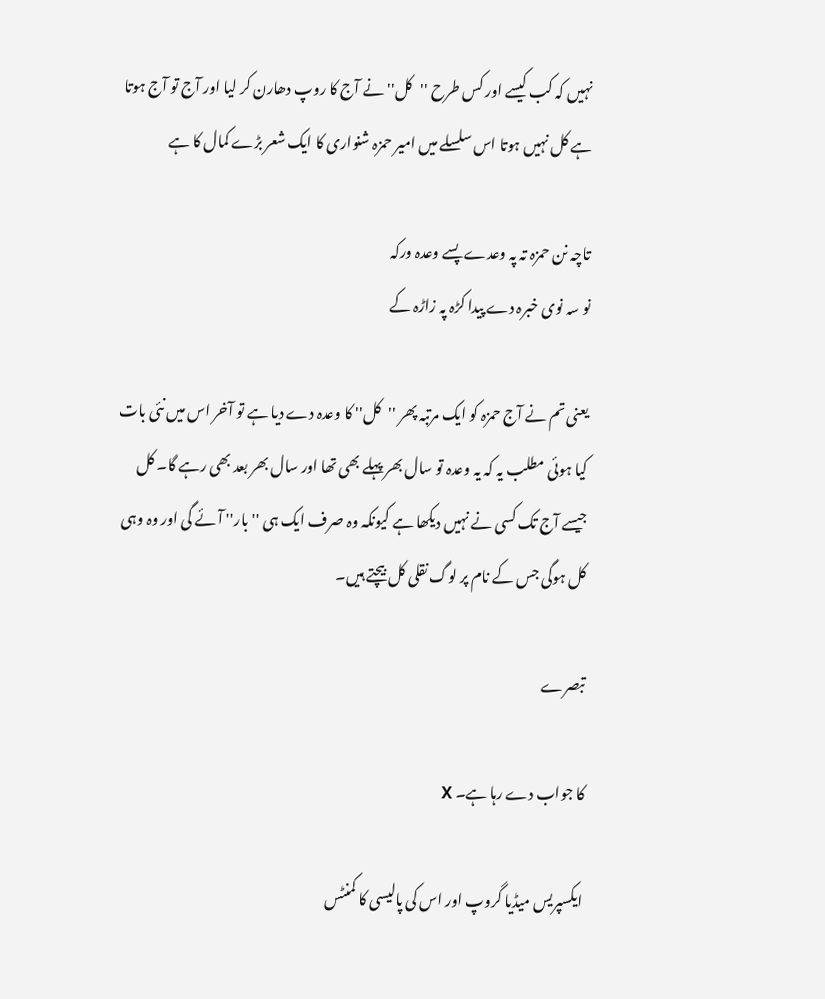نہیں کہ کب کیسے اور کس طرح ''کل'' نے آج کا روپ دھارن کر لیا اور آج تو آج ہوتا ہے کل نہیں ہوتا اس سلسلے میں امیر حمزہ شنواری کا ایک شعر بڑے کمال کا ہے

تاچہ نن حمزہ تہ پہ وعدے پسے وعدہ ورکہ
نو سہ نوی خبرہ دے پیدا کڑہ پہ زاڑہ کے

یعنی تم نے آج حمزہ کو ایک مرتبہ پھر ''کل'' کا وعدہ دے دیا ہے تو آخر اس میں نئی بات کیا ہوئی مطلب یہ کہ یہ وعدہ تو سال بھر پہلے بھی تھا اور سال بھر بعد بھی رہے گا۔ کل جیسے آج تک کسی نے نہیں دیکھا ہے کیونکہ وہ صرف ایک ہی ''بار'' آئے گی اور وہ وہی کل ہوگی جس کے نام پر لوگ نقلی کل بیچتے ہیں۔

تبصرے

کا جواب دے رہا ہے۔ X

ایکسپریس میڈیا گروپ اور اس کی پالیسی کا کمنٹس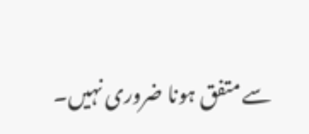سے متفق ہونا ضروری نہیں۔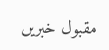مقبول خبریں